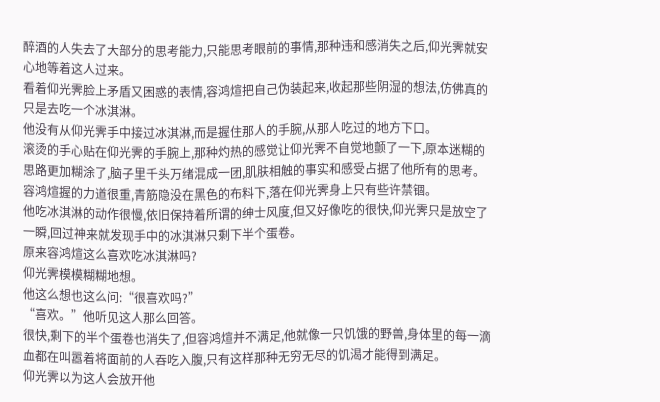醉酒的人失去了大部分的思考能力,只能思考眼前的事情,那种违和感消失之后,仰光霁就安心地等着这人过来。
看着仰光霁脸上矛盾又困惑的表情,容鸿煊把自己伪装起来,收起那些阴湿的想法,仿佛真的只是去吃一个冰淇淋。
他没有从仰光霁手中接过冰淇淋,而是握住那人的手腕,从那人吃过的地方下口。
滚烫的手心贴在仰光霁的手腕上,那种灼热的感觉让仰光霁不自觉地颤了一下,原本迷糊的思路更加糊涂了,脑子里千头万绪混成一团,肌肤相触的事实和感受占据了他所有的思考。
容鸿煊握的力道很重,青筋隐没在黑色的布料下,落在仰光霁身上只有些许禁锢。
他吃冰淇淋的动作很慢,依旧保持着所谓的绅士风度,但又好像吃的很快,仰光霁只是放空了一瞬,回过神来就发现手中的冰淇淋只剩下半个蛋卷。
原来容鸿煊这么喜欢吃冰淇淋吗?
仰光霁模模糊糊地想。
他这么想也这么问:“很喜欢吗?”
“喜欢。”他听见这人那么回答。
很快,剩下的半个蛋卷也消失了,但容鸿煊并不满足,他就像一只饥饿的野兽,身体里的每一滴血都在叫嚣着将面前的人吞吃入腹,只有这样那种无穷无尽的饥渴才能得到满足。
仰光霁以为这人会放开他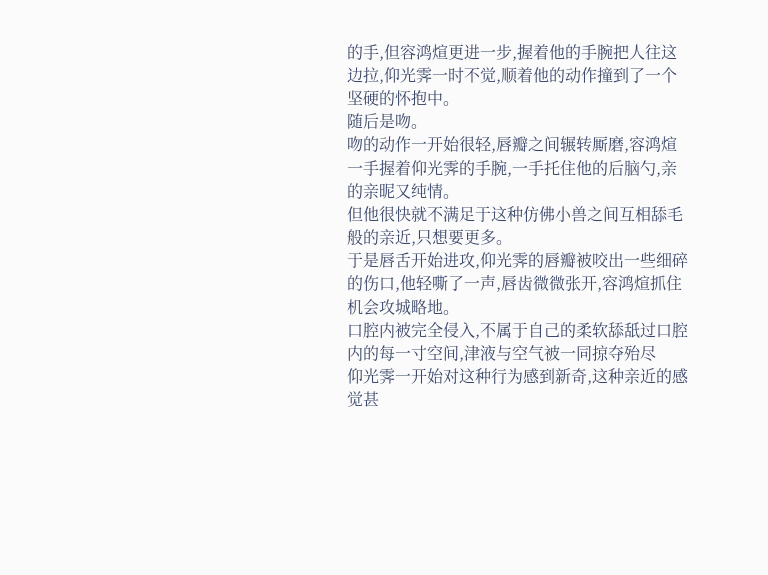的手,但容鸿煊更进一步,握着他的手腕把人往这边拉,仰光霁一时不觉,顺着他的动作撞到了一个坚硬的怀抱中。
随后是吻。
吻的动作一开始很轻,唇瓣之间辗转厮磨,容鸿煊一手握着仰光霁的手腕,一手托住他的后脑勺,亲的亲昵又纯情。
但他很快就不满足于这种仿佛小兽之间互相舔毛般的亲近,只想要更多。
于是唇舌开始进攻,仰光霁的唇瓣被咬出一些细碎的伤口,他轻嘶了一声,唇齿微微张开,容鸿煊抓住机会攻城略地。
口腔内被完全侵入,不属于自己的柔软舔舐过口腔内的每一寸空间,津液与空气被一同掠夺殆尽
仰光霁一开始对这种行为感到新奇,这种亲近的感觉甚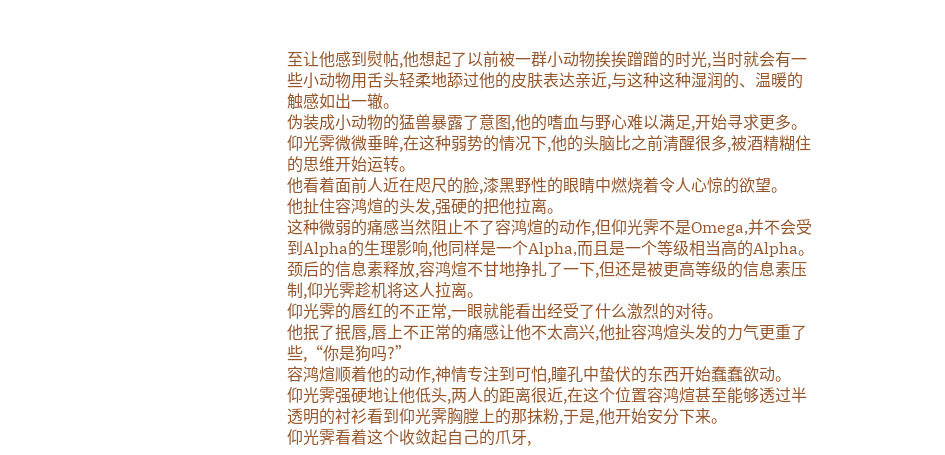至让他感到熨帖,他想起了以前被一群小动物挨挨蹭蹭的时光,当时就会有一些小动物用舌头轻柔地舔过他的皮肤表达亲近,与这种这种湿润的、温暖的触感如出一辙。
伪装成小动物的猛兽暴露了意图,他的嗜血与野心难以满足,开始寻求更多。
仰光霁微微垂眸,在这种弱势的情况下,他的头脑比之前清醒很多,被酒精糊住的思维开始运转。
他看着面前人近在咫尺的脸,漆黑野性的眼睛中燃烧着令人心惊的欲望。
他扯住容鸿煊的头发,强硬的把他拉离。
这种微弱的痛感当然阻止不了容鸿煊的动作,但仰光霁不是Omega,并不会受到Alpha的生理影响,他同样是一个Alpha,而且是一个等级相当高的Alpha。
颈后的信息素释放,容鸿煊不甘地挣扎了一下,但还是被更高等级的信息素压制,仰光霁趁机将这人拉离。
仰光霁的唇红的不正常,一眼就能看出经受了什么激烈的对待。
他抿了抿唇,唇上不正常的痛感让他不太高兴,他扯容鸿煊头发的力气更重了些,“你是狗吗?”
容鸿煊顺着他的动作,神情专注到可怕,瞳孔中蛰伏的东西开始蠢蠢欲动。
仰光霁强硬地让他低头,两人的距离很近,在这个位置容鸿煊甚至能够透过半透明的衬衫看到仰光霁胸膛上的那抹粉,于是,他开始安分下来。
仰光霁看着这个收敛起自己的爪牙,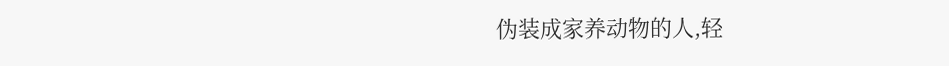伪装成家养动物的人,轻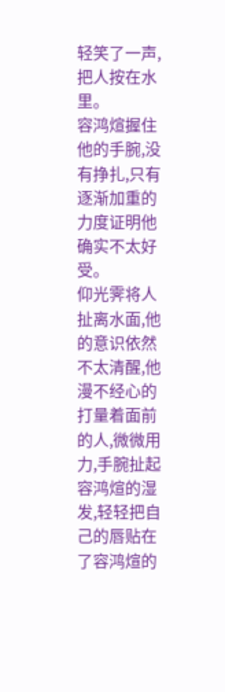轻笑了一声,把人按在水里。
容鸿煊握住他的手腕,没有挣扎,只有逐渐加重的力度证明他确实不太好受。
仰光霁将人扯离水面,他的意识依然不太清醒,他漫不经心的打量着面前的人,微微用力,手腕扯起容鸿煊的湿发,轻轻把自己的唇贴在了容鸿煊的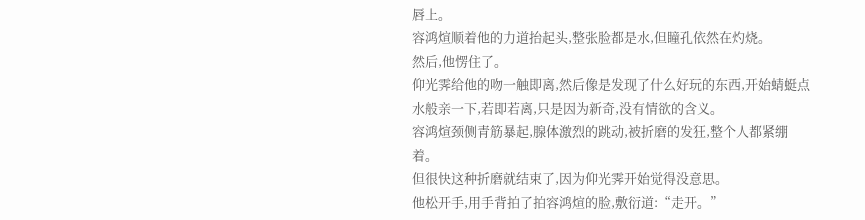唇上。
容鸿煊顺着他的力道抬起头,整张脸都是水,但瞳孔依然在灼烧。
然后,他愣住了。
仰光霁给他的吻一触即离,然后像是发现了什么好玩的东西,开始蜻蜓点水般亲一下,若即若离,只是因为新奇,没有情欲的含义。
容鸿煊颈侧青筋暴起,腺体激烈的跳动,被折磨的发狂,整个人都紧绷着。
但很快这种折磨就结束了,因为仰光霁开始觉得没意思。
他松开手,用手背拍了拍容鸿煊的脸,敷衍道:“走开。”